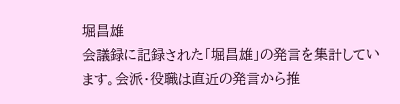堀昌雄
会議録に記録された「堀昌雄」の発言を集計しています。会派・役職は直近の発言から推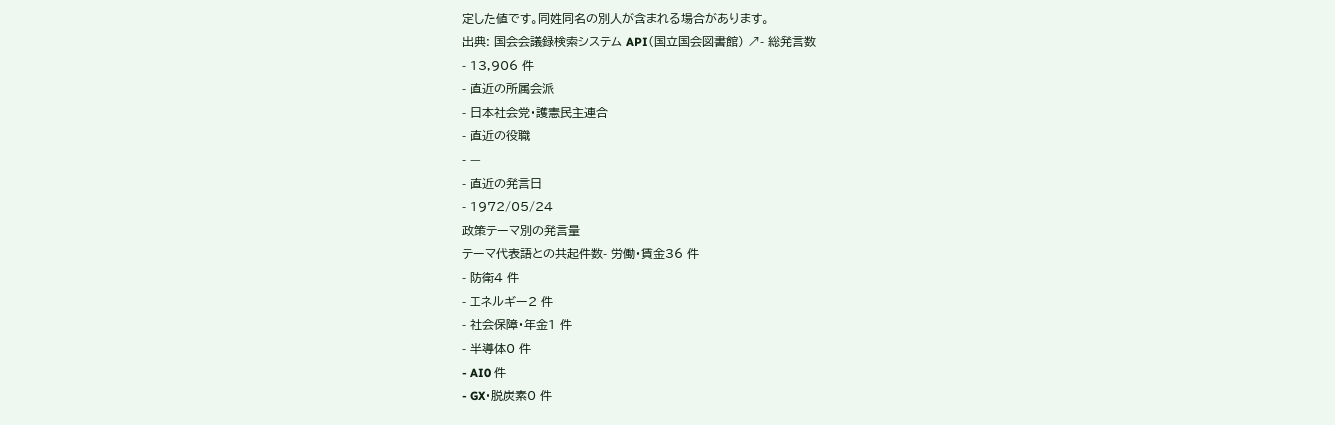定した値です。同姓同名の別人が含まれる場合があります。
出典: 国会会議録検索システム API(国立国会図書館) ↗- 総発言数
- 13,906 件
- 直近の所属会派
- 日本社会党・護憲民主連合
- 直近の役職
- —
- 直近の発言日
- 1972/05/24
政策テーマ別の発言量
テーマ代表語との共起件数- 労働・賃金36 件
- 防衛4 件
- エネルギー2 件
- 社会保障・年金1 件
- 半導体0 件
- AI0 件
- GX・脱炭素0 件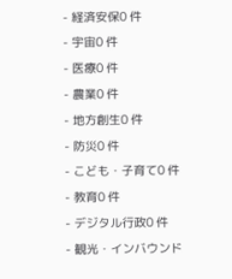- 経済安保0 件
- 宇宙0 件
- 医療0 件
- 農業0 件
- 地方創生0 件
- 防災0 件
- こども・子育て0 件
- 教育0 件
- デジタル行政0 件
- 観光・インバウンド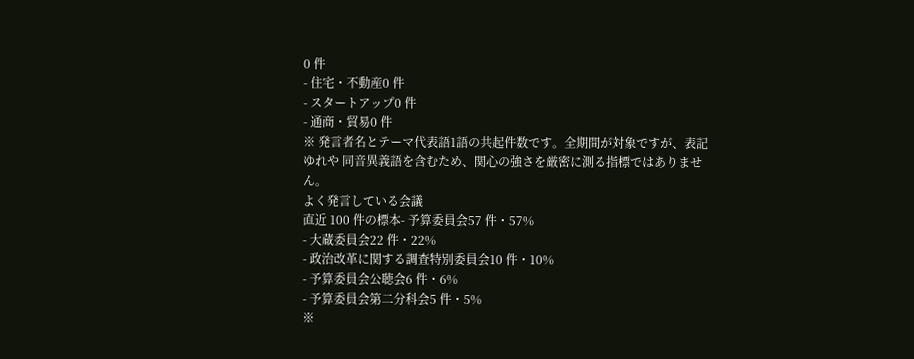0 件
- 住宅・不動産0 件
- スタートアップ0 件
- 通商・貿易0 件
※ 発言者名とテーマ代表語1語の共起件数です。全期間が対象ですが、表記ゆれや 同音異義語を含むため、関心の強さを厳密に測る指標ではありません。
よく発言している会議
直近 100 件の標本- 予算委員会57 件・57%
- 大蔵委員会22 件・22%
- 政治改革に関する調査特別委員会10 件・10%
- 予算委員会公聴会6 件・6%
- 予算委員会第二分科会5 件・5%
※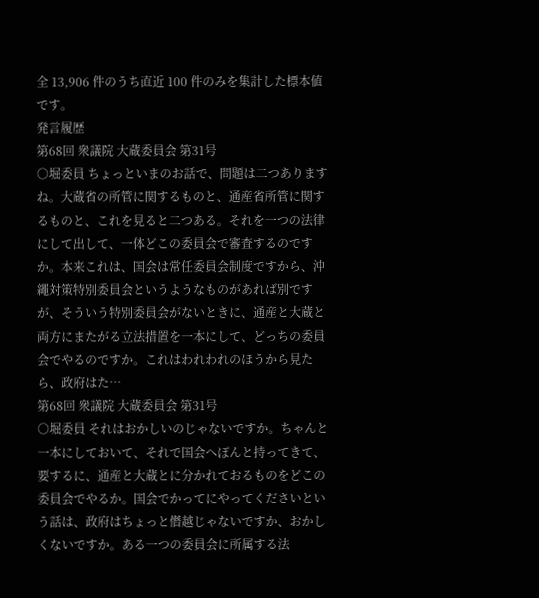全 13,906 件のうち直近 100 件のみを集計した標本値です。
発言履歴
第68回 衆議院 大蔵委員会 第31号
○堀委員 ちょっといまのお話で、問題は二つありますね。大蔵省の所管に関するものと、通産省所管に関するものと、これを見ると二つある。それを一つの法律にして出して、一体どこの委員会で審査するのですか。本来これは、国会は常任委員会制度ですから、沖繩対策特別委員会というようなものがあれば別ですが、そういう特別委員会がないときに、通産と大蔵と両方にまたがる立法措置を一本にして、どっちの委員会でやるのですか。これはわれわれのほうから見たら、政府はた…
第68回 衆議院 大蔵委員会 第31号
○堀委員 それはおかしいのじゃないですか。ちゃんと一本にしておいて、それで国会へぽんと持ってきて、要するに、通産と大蔵とに分かれておるものをどこの委員会でやるか。国会でかってにやってくださいという話は、政府はちょっと僭越じゃないですか、おかしくないですか。ある一つの委員会に所属する法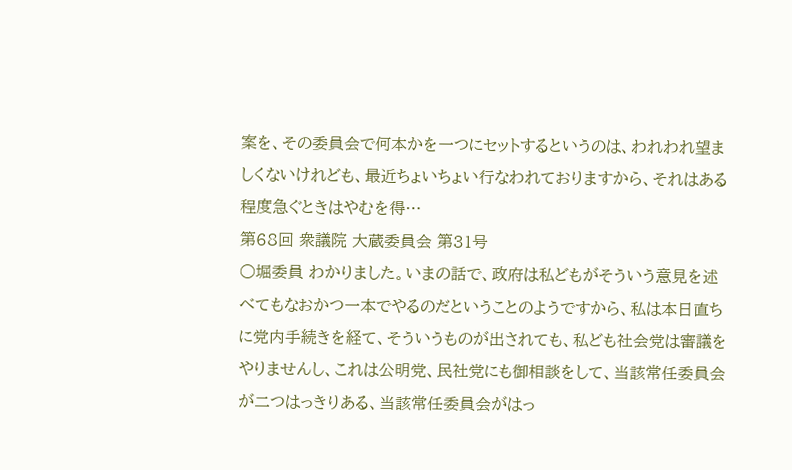案を、その委員会で何本かを一つにセットするというのは、われわれ望ましくないけれども、最近ちょいちょい行なわれておりますから、それはある程度急ぐときはやむを得…
第68回 衆議院 大蔵委員会 第31号
○堀委員 わかりました。いまの話で、政府は私どもがそういう意見を述べてもなおかつ一本でやるのだということのようですから、私は本日直ちに党内手続きを経て、そういうものが出されても、私ども社会党は審議をやりませんし、これは公明党、民社党にも御相談をして、当該常任委員会が二つはっきりある、当該常任委員会がはっ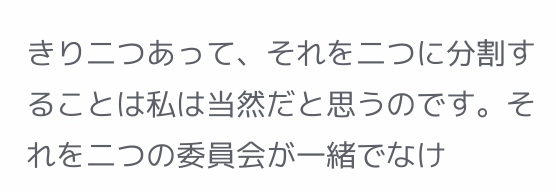きり二つあって、それを二つに分割することは私は当然だと思うのです。それを二つの委員会が一緒でなけ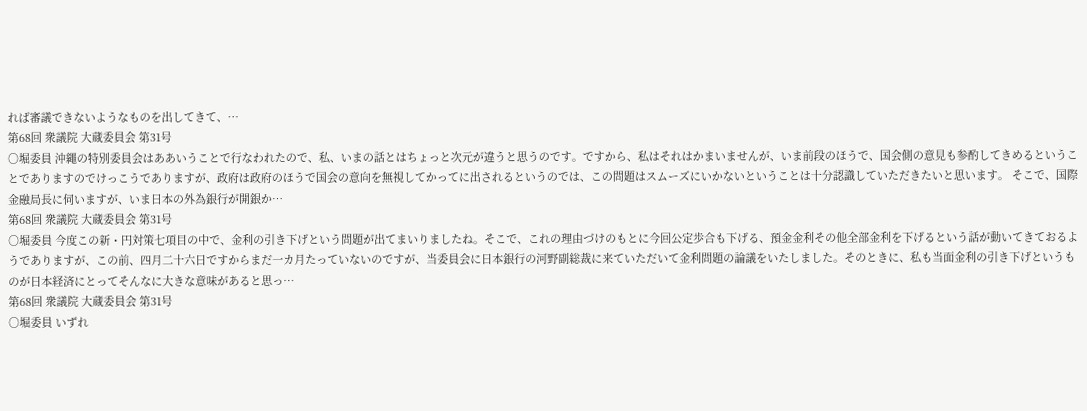れば審議できないようなものを出してきて、…
第68回 衆議院 大蔵委員会 第31号
○堀委員 沖繩の特別委員会はああいうことで行なわれたので、私、いまの話とはちょっと次元が違うと思うのです。ですから、私はそれはかまいませんが、いま前段のほうで、国会側の意見も参酌してきめるということでありますのでけっこうでありますが、政府は政府のほうで国会の意向を無視してかってに出されるというのでは、この問題はスムーズにいかないということは十分認識していただきたいと思います。 そこで、国際金融局長に伺いますが、いま日本の外為銀行が開銀か…
第68回 衆議院 大蔵委員会 第31号
○堀委員 今度この新・円対策七項目の中で、金利の引き下げという問題が出てまいりましたね。そこで、これの理由づけのもとに今回公定歩合も下げる、預金金利その他全部金利を下げるという話が動いてきておるようでありますが、この前、四月二十六日ですからまだ一カ月たっていないのですが、当委員会に日本銀行の河野副総裁に来ていただいて金利問題の論議をいたしました。そのときに、私も当面金利の引き下げというものが日本経済にとってそんなに大きな意味があると思っ…
第68回 衆議院 大蔵委員会 第31号
○堀委員 いずれ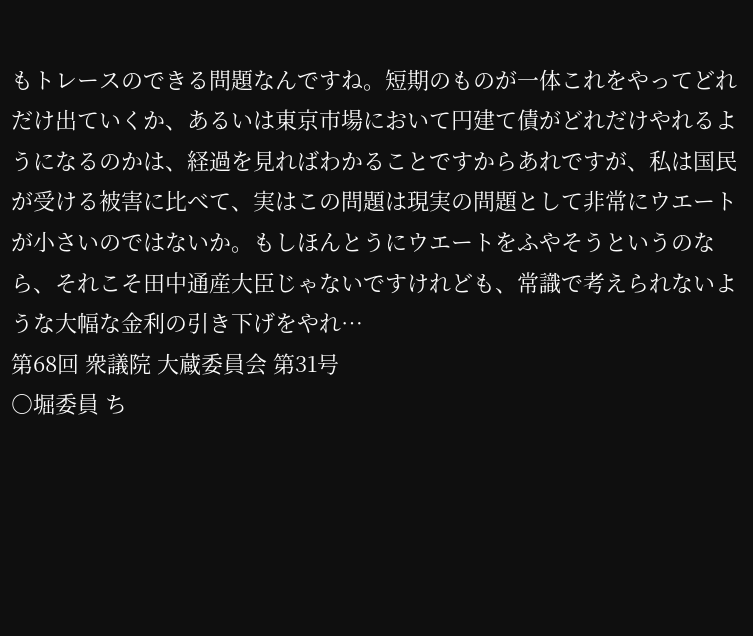もトレースのできる問題なんですね。短期のものが一体これをやってどれだけ出ていくか、あるいは東京市場において円建て債がどれだけやれるようになるのかは、経過を見ればわかることですからあれですが、私は国民が受ける被害に比べて、実はこの問題は現実の問題として非常にウエートが小さいのではないか。もしほんとうにウエートをふやそうというのなら、それこそ田中通産大臣じゃないですけれども、常識で考えられないような大幅な金利の引き下げをやれ…
第68回 衆議院 大蔵委員会 第31号
○堀委員 ち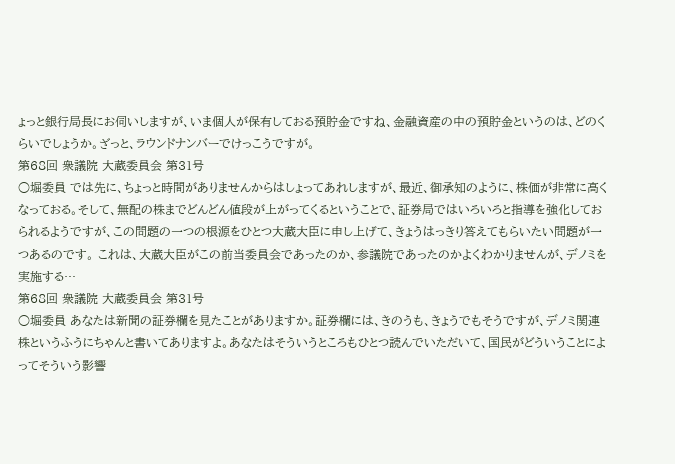ょっと銀行局長にお伺いしますが、いま個人が保有しておる預貯金ですね、金融資産の中の預貯金というのは、どのくらいでしょうか。ざっと、ラウンドナンバーでけっこうですが。
第68回 衆議院 大蔵委員会 第31号
○堀委員 では先に、ちょっと時間がありませんからはしょってあれしますが、最近、御承知のように、株価が非常に高くなっておる。そして、無配の株までどんどん値段が上がってくるということで、証券局ではいろいろと指導を強化しておられるようですが、この問題の一つの根源をひとつ大蔵大臣に申し上げて、きょうはっきり答えてもらいたい問題が一つあるのです。 これは、大蔵大臣がこの前当委員会であったのか、参議院であったのかよくわかりませんが、デノミを実施する…
第68回 衆議院 大蔵委員会 第31号
○堀委員 あなたは新聞の証券欄を見たことがありますか。証券欄には、きのうも、きょうでもそうですが、デノミ関連株というふうにちゃんと書いてありますよ。あなたはそういうところもひとつ読んでいただいて、国民がどういうことによってそういう影響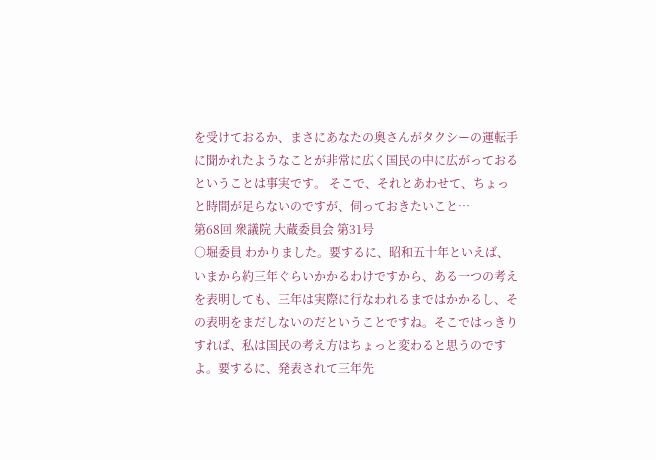を受けておるか、まさにあなたの奥さんがタクシーの運転手に聞かれたようなことが非常に広く国民の中に広がっておるということは事実です。 そこで、それとあわせて、ちょっと時間が足らないのですが、伺っておきたいこと…
第68回 衆議院 大蔵委員会 第31号
○堀委員 わかりました。要するに、昭和五十年といえば、いまから約三年ぐらいかかるわけですから、ある一つの考えを表明しても、三年は実際に行なわれるまではかかるし、その表明をまだしないのだということですね。そこではっきりすれば、私は国民の考え方はちょっと変わると思うのですよ。要するに、発表されて三年先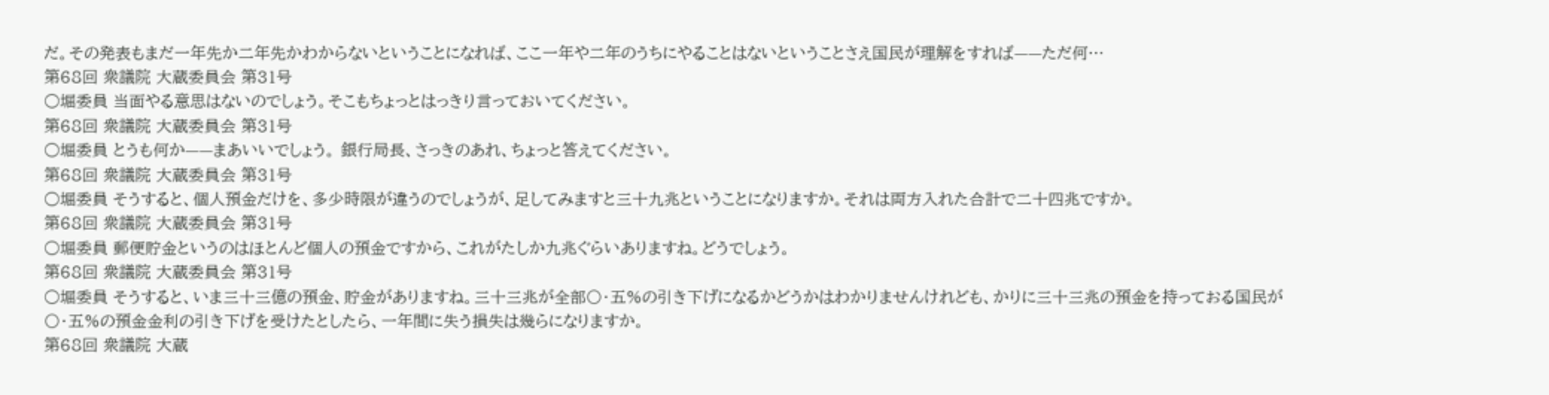だ。その発表もまだ一年先か二年先かわからないということになれば、ここ一年や二年のうちにやることはないということさえ国民が理解をすれば——ただ何…
第68回 衆議院 大蔵委員会 第31号
○堀委員 当面やる意思はないのでしょう。そこもちょっとはっきり言っておいてください。
第68回 衆議院 大蔵委員会 第31号
○堀委員 とうも何か——まあいいでしょう。 銀行局長、さっきのあれ、ちょっと答えてください。
第68回 衆議院 大蔵委員会 第31号
○堀委員 そうすると、個人預金だけを、多少時限が違うのでしょうが、足してみますと三十九兆ということになりますか。それは両方入れた合計で二十四兆ですか。
第68回 衆議院 大蔵委員会 第31号
○堀委員 郵便貯金というのはほとんど個人の預金ですから、これがたしか九兆ぐらいありますね。どうでしょう。
第68回 衆議院 大蔵委員会 第31号
○堀委員 そうすると、いま三十三億の預金、貯金がありますね。三十三兆が全部〇・五%の引き下げになるかどうかはわかりませんけれども、かりに三十三兆の預金を持っておる国民が〇・五%の預金金利の引き下げを受けたとしたら、一年間に失う損失は幾らになりますか。
第68回 衆議院 大蔵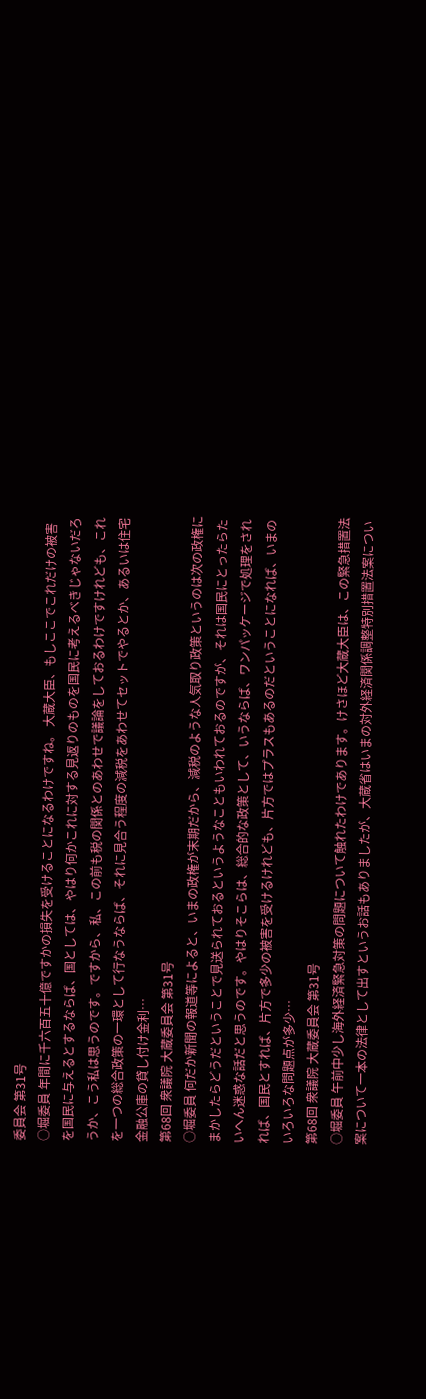委員会 第31号
○堀委員 年間に千六百五十億ですかの損失を受けることになるわけですね。 大蔵大臣、もしここでこれだけの被害を国民に与えるとするならば、国としては、やはり何かこれに対する見返りのものを国民に考えるべきじゃないだろうか、こう私は思うのです。ですから、私、この前も税の関係とのあわせで議論をしておるわけですけれども、これを一つの総合政策の一環として行なうならば、それに見合う程度の減税をあわせてセットでやるとか、あるいは住宅金融公庫の貸し付け金利…
第68回 衆議院 大蔵委員会 第31号
○堀委員 何だか新聞の報道等によると、いまの政権が末期だから、減税のような人気取り政策というのは次の政権にまかしたらどうだということで見送られておるというようなこともいわれておるのですが、それは国民にとったらたいへん迷惑な話だと思うのです。やはりそこらは、総合的な政策として、いうならば、ワンパッケージで処理をされれば、国民とすれば、片方で多少の被害を受けるけれども、片方ではプラスもあるのだということになれば、いまのいろいろな問題点が多少…
第68回 衆議院 大蔵委員会 第31号
○堀委員 午前中少し海外経済緊急対策の問題について触れたわけであります。けさほど大蔵大臣は、この緊急措置法案について一本の法律として出すというお話もありましたが、大蔵省はいまの対外経済関係調整特別措置法案につい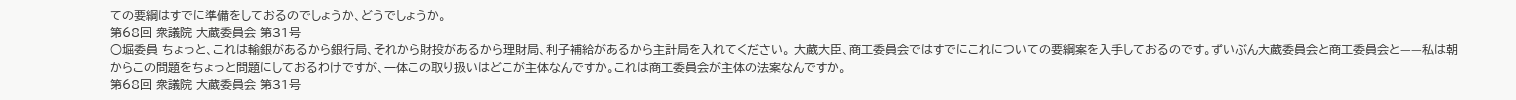ての要綱はすでに準備をしておるのでしょうか、どうでしょうか。
第68回 衆議院 大蔵委員会 第31号
○堀委員 ちょっと、これは輸銀があるから銀行局、それから財投があるから理財局、利子補給があるから主計局を入れてください。 大蔵大臣、商工委員会ではすでにこれについての要綱案を入手しておるのです。ずいぶん大蔵委員会と商工委員会と——私は朝からこの問題をちょっと問題にしておるわけですが、一体この取り扱いはどこが主体なんですか。これは商工委員会が主体の法案なんですか。
第68回 衆議院 大蔵委員会 第31号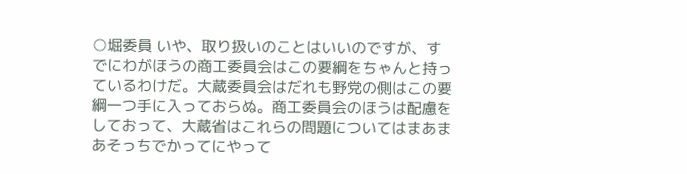○堀委員 いや、取り扱いのことはいいのですが、すでにわがほうの商工委員会はこの要綱をちゃんと持っているわけだ。大蔵委員会はだれも野党の側はこの要綱一つ手に入っておらぬ。商工委員会のほうは配慮をしておって、大蔵省はこれらの問題についてはまあまあそっちでかってにやって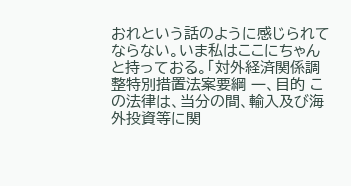おれという話のように感じられてならない。いま私はここにちゃんと持っておる。「対外経済関係調整特別措置法案要綱 一、目的 この法律は、当分の間、輸入及び海外投資等に関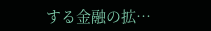する金融の拡…